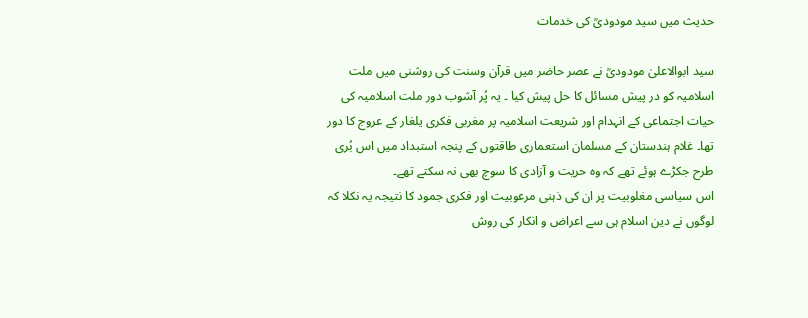حدیث میں سید مودودیؒ کی خدمات

سید ابوالاعلیٰ مودودیؒ نے عصر حاضر میں قرآن وسنت کی روشنی میں ملت اسلامیہ کو در پیش مسائل کا حل پیش کیا ۔ یہ پُر آشوب دور ملت اسلامیہ کی حیات اجتماعی کے انہدام اور شریعت اسلامیہ پر مغربی فکری یلغار کے عروج کا دور تھا۔ غلام ہندستان کے مسلمان استعماری طاقتوں کے پنجہ استبداد میں اس بُری طرح جکڑے ہوئے تھے کہ وہ حریت و آزادی کا سوچ بھی نہ سکتے تھے۔
اس سیاسی مغلوبیت پر ان کی ذہنی مرعوبیت اور فکری جمود کا نتیجہ یہ نکلا کہ لوگوں نے دین اسلام ہی سے اعراض و انکار کی روش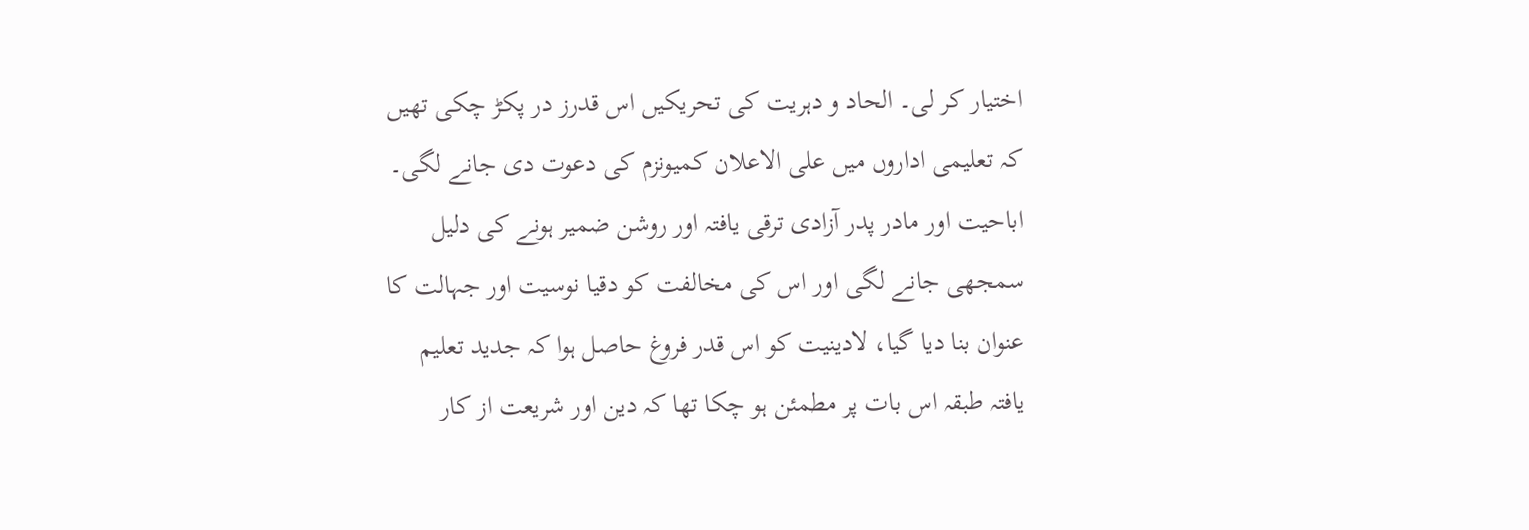اختیار کر لی۔ الحاد و دہریت کی تحریکیں اس قدرز در پکڑ چکی تھیں کہ تعلیمی اداروں میں علی الاعلان کمیونزم کی دعوت دی جانے لگی۔ اباحیت اور مادر پدر آزادی ترقی یافتہ اور روشن ضمیر ہونے کی دلیل سمجھی جانے لگی اور اس کی مخالفت کو دقیا نوسیت اور جہالت کا عنوان بنا دیا گیا، لادینیت کو اس قدر فروغ حاصل ہوا کہ جدید تعلیم یافتہ طبقہ اس بات پر مطمئن ہو چکا تھا کہ دین اور شریعت از کار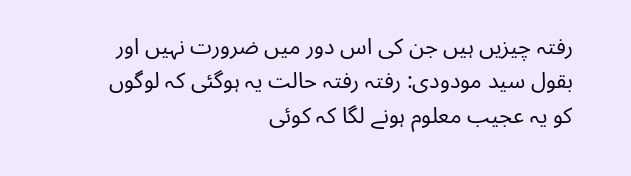رفتہ چیزیں ہیں جن کی اس دور میں ضرورت نہیں اور بقول سید مودودی: رفتہ رفتہ حالت یہ ہوگئی کہ لوگوں کو یہ عجیب معلوم ہونے لگا کہ کوئی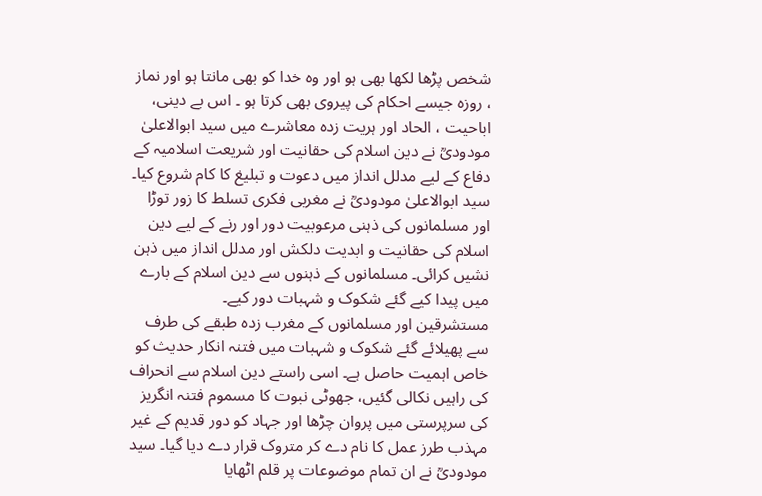شخص پڑھا لکھا بھی ہو اور وہ خدا کو بھی مانتا ہو اور نماز ، روزہ جیسے احکام کی پیروی بھی کرتا ہو ۔ اس بے دینی، اباحیت ، الحاد اور ہریت زدہ معاشرے میں سید ابوالاعلیٰ مودودیؒ نے دین اسلام کی حقانیت اور شریعت اسلامیہ کے دفاع کے لیے مدلل انداز میں دعوت و تبلیغ کا کام شروع کیا۔
سید ابوالاعلیٰ مودودیؒ نے مغربی فکری تسلط کا زور توڑا اور مسلمانوں کی ذہنی مرعوبیت دور اور رنے کے لیے دین اسلام کی حقانیت و ابدیت دلکش اور مدلل انداز میں ذہن نشیں کرائی۔ مسلمانوں کے ذہنوں سے دین اسلام کے بارے میں پیدا کیے گئے شکوک و شہبات دور کیے۔
مستشرقین اور مسلمانوں کے مغرب زدہ طبقے کی طرف سے پھیلائے گئے شکوک و شہبات میں فتنہ انکار حدیث کو خاص اہمیت حاصل ہے۔ اسی راستے دین اسلام سے انحراف کی راہیں نکالی گئیں، جھوٹی نبوت کا مسموم فتنہ انگریز کی سرپرستی میں پروان چڑھا اور جہاد کو دور قدیم کے غیر مہذب طرز عمل کا نام دے کر متروک قرار دے دیا گیا۔ سید مودودیؒ نے ان تمام موضوعات پر قلم اٹھایا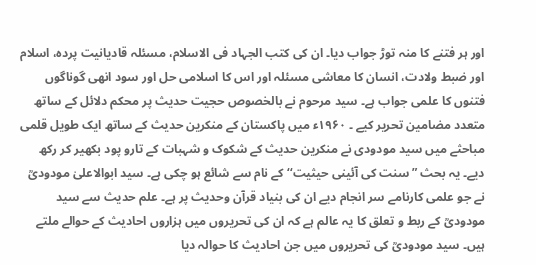اور ہر فتنے کا منہ توڑ جواب دیا۔ ان کی کتب الجہاد فی الاسلام، مسئلہ قادیانیت پردہ، اسلام اور ضبط ولادت، انسان کا معاشی مسئلہ اور اس کا اسلامی حل اور سود انھی گوناگوں فتنوں کا علمی جواب ہے۔ سید مرحوم نے بالخصوص حجیت حدیث پر محکم دلائل کے ساتھ متعدد مضامین تحریر کیے ۔ ۱۹۶۰ء میں پاکستان کے منکرین حدیث کے ساتھ ایک طویل قلمی مباحثے میں سید مودودی نے منکرین حدیث کے شکوک و شہبات کے تارو پود بکھیر کر رکھ دیے۔ یہ بحث ” سنت کی آئینی حیثیت‘‘ کے نام سے شائع ہو چکی ہے۔ سید ابوالاعلیٰ مودودیؒ نے جو علمی کارنامے سر انجام دیے ان کی بنیاد قرآن وحدیث پر ہے۔ علم حدیث سے سید مودودیؒ کے ربط و تعلق کا یہ عالم ہے کہ ان کی تحریروں میں ہزاروں احادیث کے حوالے ملتے ہیں۔ سید مودودیؒ کی تحریروں میں جن احادیث کا حوالہ دیا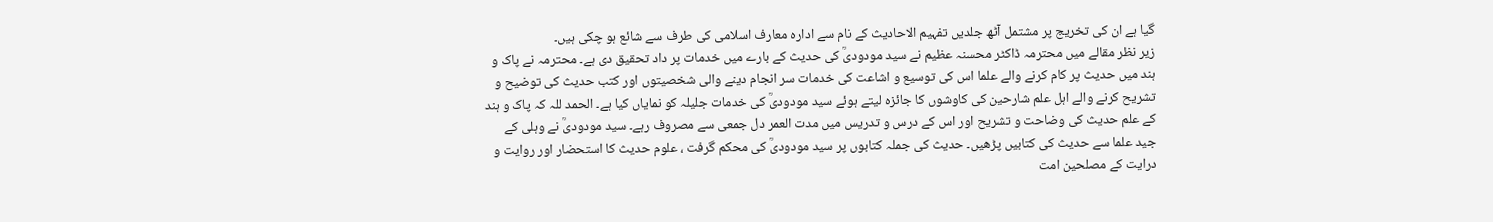گیا ہے ان کی تخریج پر مشتمل آٹھ جلدیں تفہیم الاحادیث کے نام سے ادارہ معارف اسلامی کی طرف سے شائع ہو چکی ہیں۔
زیر نظر مقالے میں محترمہ ڈاکٹر محسنہ عظیم نے سید مودودیؒ کی حدیث کے بارے میں خدمات پر داد تحقیق دی ہے۔ محترمہ نے پاک و ہند میں حدیث پر کام کرنے والے علما اس کی توسیع و اشاعت کی خدمات سر انجام دینے والی شخصیتوں اور کتب حدیث کی توضیح و تشریح کرنے والے اہل علم شارحین کی کاوشوں کا جائزہ لیتے ہوئے سید مودودیؒ کی خدمات جلیلہ کو نمایاں کیا ہے۔ الحمد للہ کہ پاک و ہند کے علم حدیث کی وضاحت و تشریح اور اس کے درس و تدریس میں مدت العمر دل جمعی سے مصروف رہے۔ سید مودودیؒ نے وہلی کے جید علما سے حدیث کی کتابیں پڑھیں۔ حدیث کی جملہ کتابوں پر سید مودودیؒ کی محکم گرفت ، علوم حدیث کا استحضار اور روایت و درایت کے مصلحین امت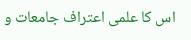اس کا علمی اعتراف جامعات و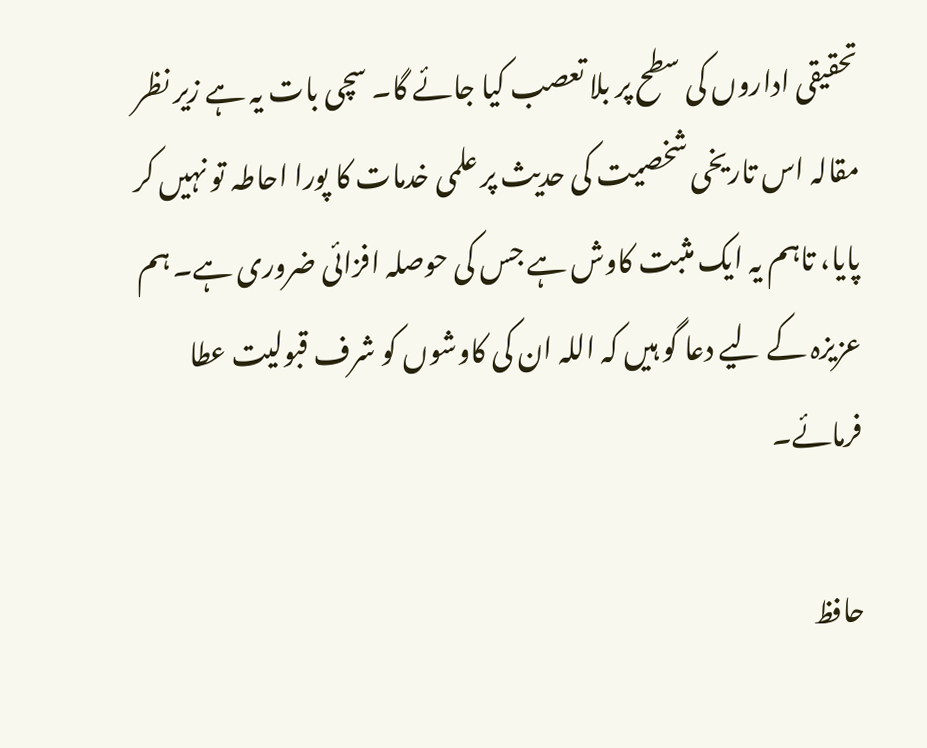تحقیقی اداروں کی سطح پر بلا تعصب کیا جائے گا۔ سچی بات یہ ہے زیر نظر مقالہ اس تاریخی شخصیت کی حدیث پر علمی خدمات کا پورا احاطہ تو نہیں کر پایا، تاہم یہ ایک مثبت کاوش ہے جس کی حوصلہ افزائی ضروری ہے۔ ہم عزیزہ کے لیے دعا گو ہیں کہ اللہ ان کی کاوشوں کو شرف قبولیت عطا فرمائے۔

حافظ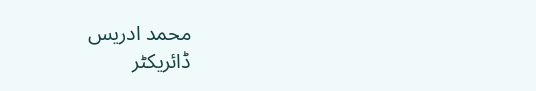محمد ادریس
ڈائریکٹر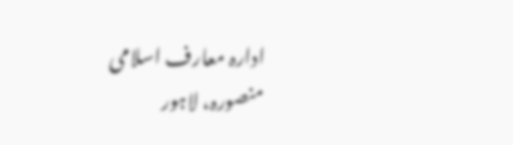ادارہ معارف اسلامی
منصورہ، لاہور